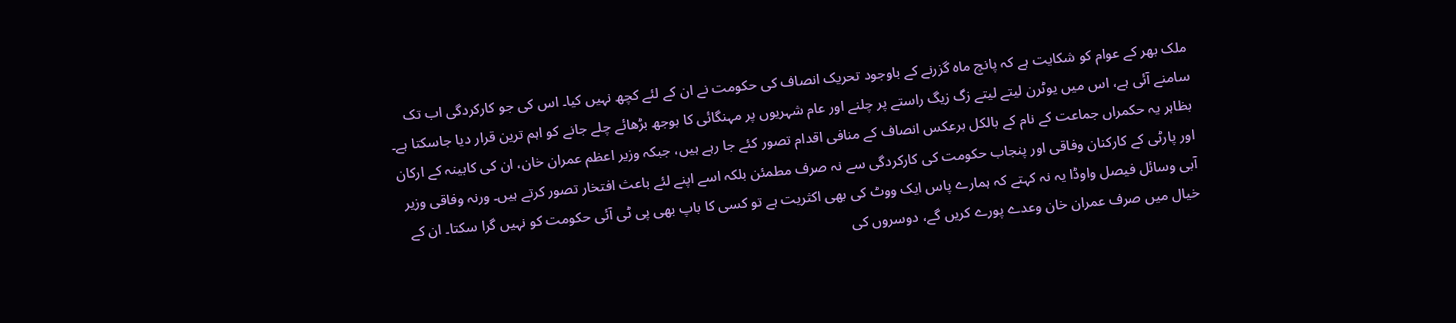ملک بھر کے عوام کو شکایت ہے کہ پانچ ماہ گزرنے کے باوجود تحریک انصاف کی حکومت نے ان کے لئے کچھ نہیں کیا۔ اس کی جو کارکردگی اب تک سامنے آئی ہے، اس میں یوٹرن لیتے لیتے زگ زیگ راستے پر چلنے اور عام شہریوں پر مہنگائی کا بوجھ بڑھائے چلے جانے کو اہم ترین قرار دیا جاسکتا ہے۔ بظاہر یہ حکمراں جماعت کے نام کے بالکل برعکس انصاف کے منافی اقدام تصور کئے جا رہے ہیں، جبکہ وزیر اعظم عمران خان، ان کی کابینہ کے ارکان اور پارٹی کے کارکنان وفاقی اور پنجاب حکومت کی کارکردگی سے نہ صرف مطمئن بلکہ اسے اپنے لئے باعث افتخار تصور کرتے ہیں۔ ورنہ وفاقی وزیر آبی وسائل فیصل واوڈا یہ نہ کہتے کہ ہمارے پاس ایک ووٹ کی بھی اکثریت ہے تو کسی کا باپ بھی پی ٹی آئی حکومت کو نہیں گرا سکتا۔ ان کے خیال میں صرف عمران خان وعدے پورے کریں گے، دوسروں کی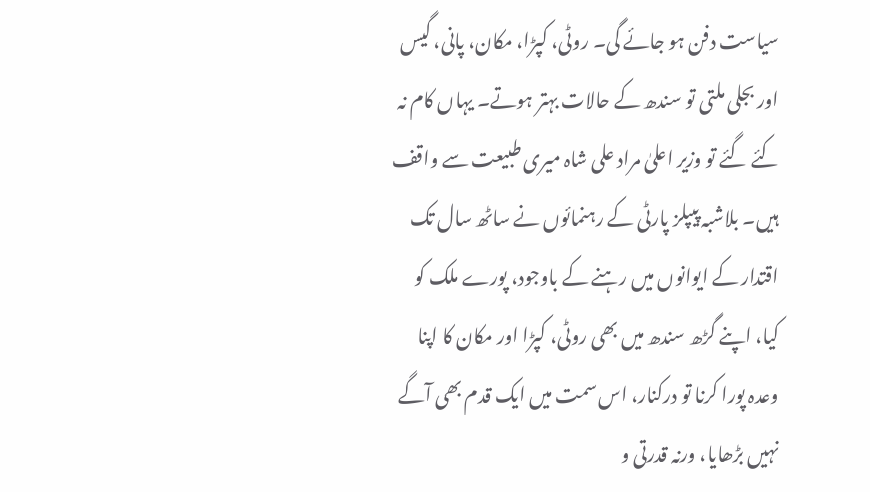سیاست دفن ہو جائے گی۔ روٹی، کپڑا، مکان، پانی، گیس اور بجلی ملتی تو سندھ کے حالات بہتر ہوتے۔ یہاں کام نہ کئے گئے تو وزیر اعلیٰ مراد علی شاہ میری طبیعت سے واقف ہیں۔ بلاشبہ پیپلز پارٹی کے رہنمائوں نے ساٹھ سال تک اقتدار کے ایوانوں میں رہنے کے باوجود، پورے ملک کو کیا، اپنے گڑھ سندھ میں بھی روٹی، کپڑا اور مکان کا اپنا وعدہ پورا کرنا تو درکنار، اس سمت میں ایک قدم بھی آگے نہیں بڑھایا، ورنہ قدرتی و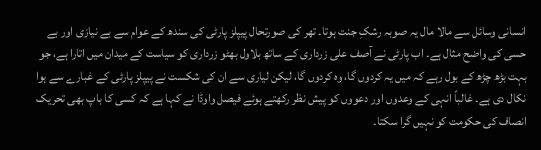انسانی وسائل سے مالا مال یہ صوبہ رشکِ جنت ہوتا۔ تھر کی صورتحال پیپلز پارٹی کی سندھ کے عوام سے بے نیازی اور بے حسی کی واضح مثال ہے۔ اب پارٹی نے آصف علی زرداری کے ساتھ بلاول بھٹو زرداری کو سیاست کے میدان میں اتارا ہے، جو بہت بڑھ چڑھ کے بول رہے کہ میں یہ کردوں گا، وہ کردوں گا، لیکن لیاری سے ان کی شکست نے پیپلز پارٹی کے غبارے سے ہوا نکال دی ہے۔ غالباً انہی کے وعدوں اور دعووں کو پیش نظر رکھتے ہوئے فیصل واوڈا نے کہا ہے کہ کسی کا باپ بھی تحریک انصاف کی حکومت کو نہیں گرا سکتا۔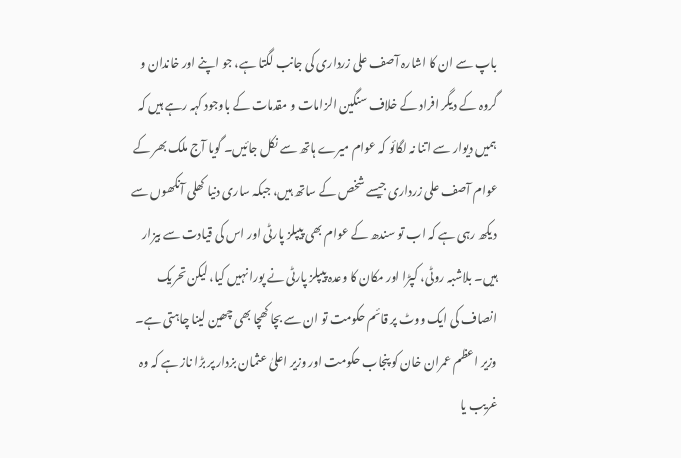باپ سے ان کا اشارہ آصف علی زرداری کی جانب لگتا ہے، جو اپنے اور خاندان و گروہ کے دیگر افراد کے خلاف سنگین الزامات و مقدمات کے باوجود کہہ رہے ہیں کہ ہمیں دیوار سے اتنا نہ لگائو کہ عوام میرے ہاتھ سے نکل جائیں۔ گویا آج ملک بھر کے عوام آصف علی زرداری جیسے شخص کے ساتھ ہیں، جبکہ ساری دنیا کھلی آنکھوں سے دیکھ رہی ہے کہ اب تو سندھ کے عوام بھی پیپلز پارٹی اور اس کی قیادت سے بیزار ہیں۔ بلاشبہ روٹی، کپڑا اور مکان کا وعدہ پیپلز پارٹی نے پورا نہیں کیا، لیکن تحریک انصاف کی ایک ووٹ پر قائم حکومت تو ان سے بچا کھچا بھی چھین لینا چاہتی ہے۔ وزیر اعظم عمران خان کو پنجاب حکومت اور وزیر اعلیٰ عثمان بزدار پر بڑا ناز ہے کہ وہ غریب یا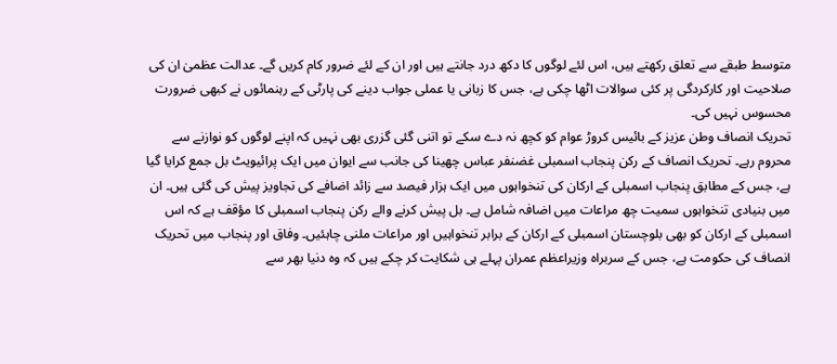متوسط طبقے سے تعلق رکھتے ہیں، اس لئے لوگوں کا دکھ درد جانتے ہیں اور ان کے لئے ضرور کام کریں گے۔ عدالت عظمیٰ ان کی صلاحیت اور کارکردگی پر کئی سوالات اٹھا چکی ہے، جس کا زبانی یا عملی جواب دینے کی پارٹی کے رہنمائوں نے کبھی ضرورت محسوس نہیں کی۔
تحریک انصاف وطن عزیز کے بائیس کروڑ عوام کو کچھ نہ دے سکے تو اتنی گئی گزری بھی نہیں کہ اپنے لوگوں کو نوازنے سے محروم رہے۔ تحریک انصاف کے رکن پنجاب اسمبلی غضنفر عباس چھینا کی جانب سے ایوان میں ایک پرائیویٹ بل جمع کرایا گیا ہے، جس کے مطابق پنجاب اسمبلی کے ارکان کی تنخواہوں میں ایک ہزار فیصد سے زائد اضافے کی تجاویز پیش کی گئی ہیں۔ ان میں بنیادی تنخواہوں سمیت چھ مراعات میں اضافہ شامل ہے۔ بل پیش کرنے والے رکن پنجاب اسمبلی کا مؤقف ہے کہ اس اسمبلی کے ارکان کو بھی بلوچستان اسمبلی کے ارکان کے برابر تنخواہیں اور مراعات ملنی چاہئیں۔ وفاق اور پنجاب میں تحریک انصاف کی حکومت ہے، جس کے سربراہ وزیراعظم عمران پہلے ہی شکایت کر چکے ہیں کہ وہ دنیا بھر سے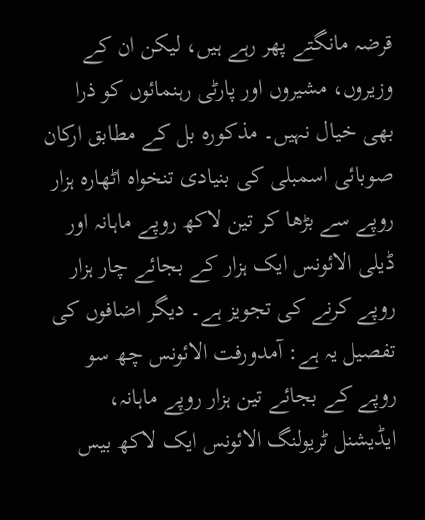قرضہ مانگتے پھر رہے ہیں، لیکن ان کے وزیروں، مشیروں اور پارٹی رہنمائوں کو ذرا بھی خیال نہیں۔ مذکورہ بل کے مطابق ارکان صوبائی اسمبلی کی بنیادی تنخواہ اٹھارہ ہزار روپے سے بڑھا کر تین لاکھ روپے ماہانہ اور ڈیلی الائونس ایک ہزار کے بجائے چار ہزار روپے کرنے کی تجویز ہے۔ دیگر اضافوں کی تفصیل یہ ہے: آمدورفت الائونس چھ سو روپے کے بجائے تین ہزار روپے ماہانہ، ایڈیشنل ٹریولنگ الائونس ایک لاکھ بیس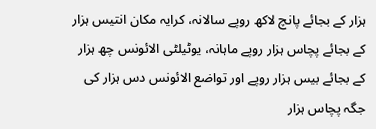ہزار کے بجائے پانچ لاکھ روپے سالانہ، کرایہ مکان انتیس ہزار کے بجائے پچاس ہزار روپے ماہانہ، یوٹیلٹی الائونس چھ ہزار کے بجائے بیس ہزار روپے اور تواضع الائونس دس ہزار کی جگہ پچاس ہزار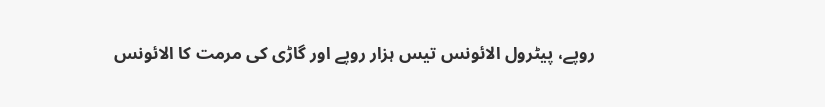روپے، پیٹرول الائونس تیس ہزار روپے اور گاڑی کی مرمت کا الائونس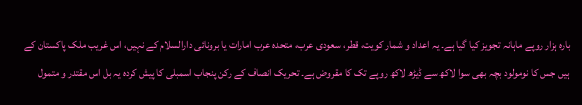بارہ ہزار روپے ماہانہ تجویز کیا گیا ہے۔ یہ اعداد و شمار کویت، قطر، سعودی عرب، متحدہ عرب امارات یا برونائی دارالسلام کے نہیں، اس غریب ملک پاکستان کے ہیں جس کا نومولود بچہ بھی سوا لاکھ سے ڈیڑھ لاکھ روپے تک کا مقروض ہے۔ تحریک انصاف کے رکن پنجاب اسمبلی کا پیش کردہ یہ بل اس مقتدر و متمول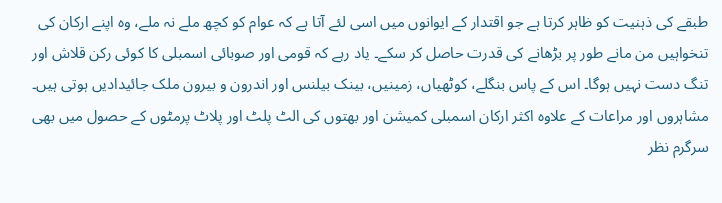طبقے کی ذہنیت کو ظاہر کرتا ہے جو اقتدار کے ایوانوں میں اسی لئے آتا ہے کہ عوام کو کچھ ملے نہ ملے، وہ اپنے ارکان کی تنخواہیں من مانے طور پر بڑھانے کی قدرت حاصل کر سکے۔ یاد رہے کہ قومی اور صوبائی اسمبلی کا کوئی رکن قلاش اور تنگ دست نہیں ہوگا۔ اس کے پاس بنگلے، کوٹھیاں، زمینیں، بینک بیلنس اور اندرون و بیرون ملک جائیدادیں ہوتی ہیں۔ مشاہروں اور مراعات کے علاوہ اکثر ارکان اسمبلی کمیشن اور بھتوں کی الٹ پلٹ اور پلاٹ پرمٹوں کے حصول میں بھی سرگرم نظر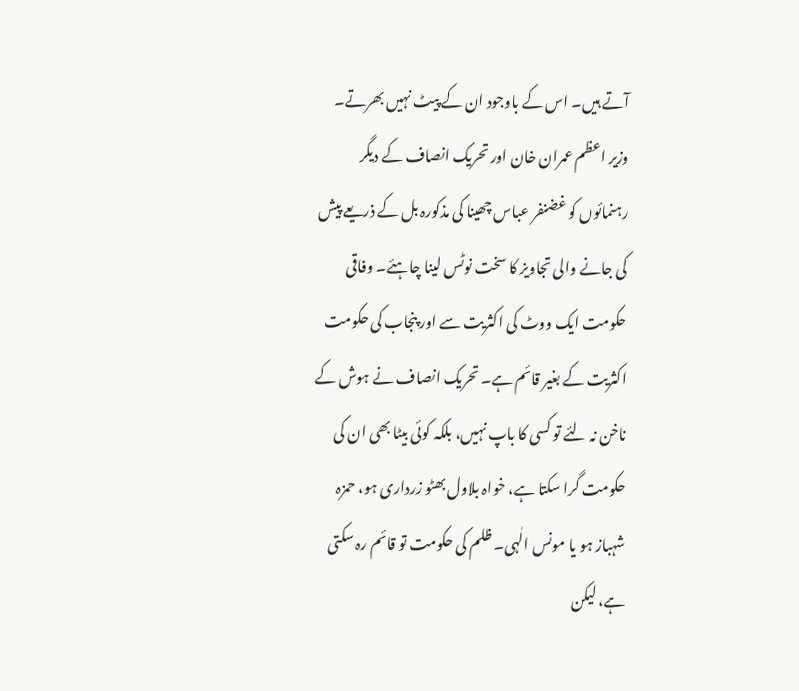آتے ہیں۔ اس کے باوجود ان کے پیٹ نہیں بھرتے۔ وزیر اعظم عمران خان اور تحریک انصاف کے دیگر رہنمائوں کو غضنفر عباس چھینا کی مذکورہ بل کے ذریعے پیش کی جانے والی تجاویز کا سخت نوٹس لینا چاہئے۔ وفاقی حکومت ایک ووٹ کی اکثریت سے اور پنجاب کی حکومت اکثریت کے بغیر قائم ہے۔ تحریک انصاف نے ہوش کے ناخن نہ لئے تو کسی کا باپ نہیں، بلکہ کوئی بیٹا بھی ان کی حکومت گرا سکتا ہے، خواہ بلاول بھٹو زرداری ہو، حمزہ شہباز ہو یا مونس الٰہی۔ ظلم کی حکومت تو قائم رہ سکتی ہے، لیکن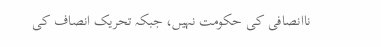ناانصافی کی حکومت نہیں، جبکہ تحریک انصاف کی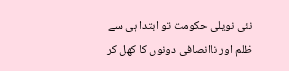نئی نویلی حکومت تو ابتدا ہی سے ظلم اور ناانصافی دونوں کا کھل کر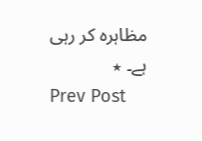مظاہرہ کر رہی ہے۔ ٭
Prev Post